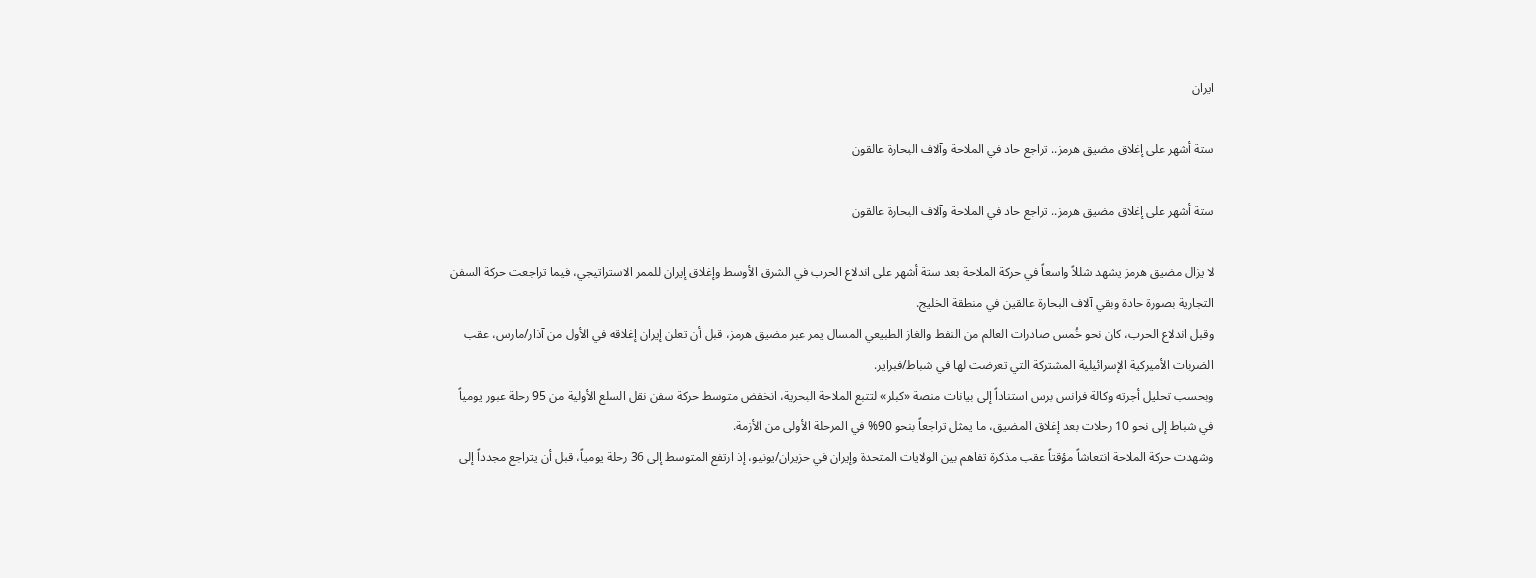ایران

ستة أشهر على إغلاق مضيق هرمز.. تراجع حاد في الملاحة وآلاف البحارة عالقون

ستة أشهر على إغلاق مضيق هرمز.. تراجع حاد في الملاحة وآلاف البحارة عالقون

لا يزال مضيق هرمز يشهد شللاً واسعاً في حركة الملاحة بعد ستة أشهر على اندلاع الحرب في الشرق الأوسط وإغلاق إيران للممر الاستراتيجي، فيما تراجعت حركة السفن التجارية بصورة حادة وبقي آلاف البحارة عالقين في منطقة الخليج.
وقبل اندلاع الحرب، كان نحو خُمس صادرات العالم من النفط والغاز الطبيعي المسال يمر عبر مضيق هرمز، قبل أن تعلن إيران إغلاقه في الأول من آذار/مارس، عقب الضربات الأميركية الإسرائيلية المشتركة التي تعرضت لها في شباط/فبراير.
وبحسب تحليل أجرته وكالة فرانس برس استناداً إلى بيانات منصة «كبلر» لتتبع الملاحة البحرية، انخفض متوسط حركة سفن نقل السلع الأولية من 95 رحلة عبور يومياً في شباط إلى نحو 10 رحلات بعد إغلاق المضيق، ما يمثل تراجعاً بنحو 90% في المرحلة الأولى من الأزمة.
وشهدت حركة الملاحة انتعاشاً مؤقتاً عقب مذكرة تفاهم بين الولايات المتحدة وإيران في حزيران/يونيو، إذ ارتفع المتوسط إلى 36 رحلة يومياً، قبل أن يتراجع مجدداً إلى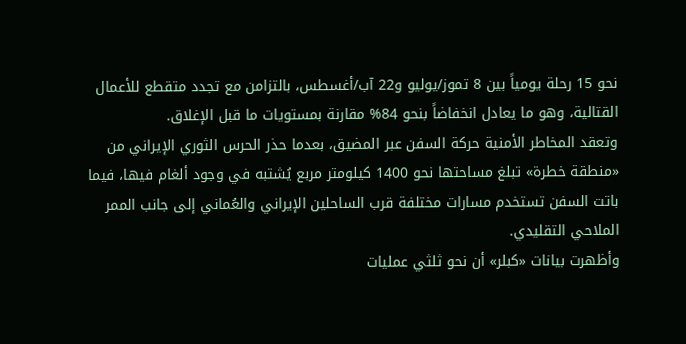نحو 15 رحلة يومياً بين 8 تموز/يوليو و22 آب/أغسطس، بالتزامن مع تجدد متقطع للأعمال القتالية، وهو ما يعادل انخفاضاً بنحو 84% مقارنة بمستويات ما قبل الإغلاق.
وتعقد المخاطر الأمنية حركة السفن عبر المضيق، بعدما حذر الحرس الثوري الإيراني من «منطقة خطرة» تبلغ مساحتها نحو 1400 كيلومتر مربع يُشتبه في وجود ألغام فيها، فيما باتت السفن تستخدم مسارات مختلفة قرب الساحلين الإيراني والعُماني إلى جانب الممر الملاحي التقليدي.
وأظهرت بيانات «كبلر» أن نحو ثلثي عمليات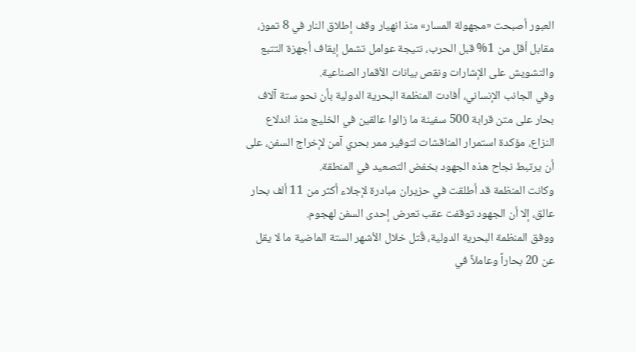العبور أصبحت «مجهولة المسار» منذ انهيار وقف إطلاق النار في 8 تموز، مقابل أقل من 1% قبل الحرب، نتيجة عوامل تشمل إيقاف أجهزة التتبع والتشويش على الإشارات ونقص بيانات الأقمار الصناعية.
وفي الجانب الإنساني، أفادت المنظمة البحرية الدولية بأن نحو ستة آلاف بحار على متن قرابة 500 سفينة ما زالوا عالقين في الخليج منذ اندلاع النزاع، مؤكدة استمرار المناقشات لتوفير ممر بحري آمن لإخراج السفن، على أن يرتبط نجاح هذه الجهود بخفض التصعيد في المنطقة.
وكانت المنظمة قد أطلقت في حزيران مبادرة لإجلاء أكثر من 11 ألف بحار عالق، إلا أن الجهود توقفت عقب تعرض إحدى السفن لهجوم.
ووفق المنظمة البحرية الدولية، قُتل خلال الأشهر الستة الماضية ما لا يقل عن 20 بحاراً وعاملاً في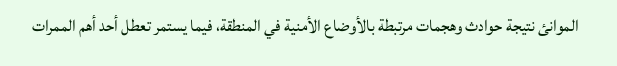الموانئ نتيجة حوادث وهجمات مرتبطة بالأوضاع الأمنية في المنطقة، فيما يستمر تعطل أحد أهم الممرات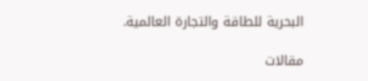البحرية للطاقة والتجارة العالمية.

مقالات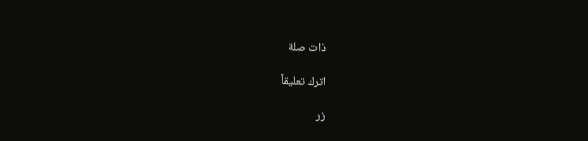ذات صلة

اترك تعليقاً

زر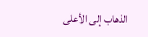الذهاب إلى الأعلى